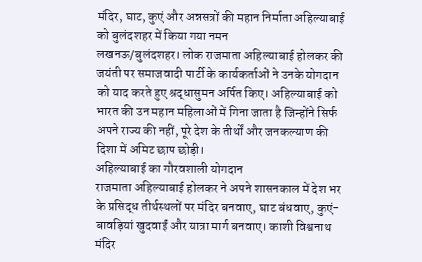मंदिर, घाट, कुएं और अन्नसत्रों की महान निर्माता अहिल्याबाई को बुलंदशहर में किया गया नमन
लखनऊ/बुलंदशहर। लोक राजमाता अहिल्याबाई होलकर की जयंती पर समाजवादी पार्टी के कार्यकर्ताओं ने उनके योगदान को याद करते हुए श्रद्धासुमन अर्पित किए। अहिल्याबाई को भारत की उन महान महिलाओं में गिना जाता है जिन्होंने सिर्फ अपने राज्य की नहीं, पूरे देश के तीर्थों और जनकल्याण की दिशा में अमिट छाप छोड़ी।
अहिल्याबाई का गौरवशाली योगदान
राजमाता अहिल्याबाई होलकर ने अपने शासनकाल में देश भर के प्रसिद्ध तीर्थस्थलों पर मंदिर बनवाए, घाट बंधवाए, कुएं-बावड़ियां खुदवाईं और यात्रा मार्ग बनवाए। काशी विश्वनाथ मंदिर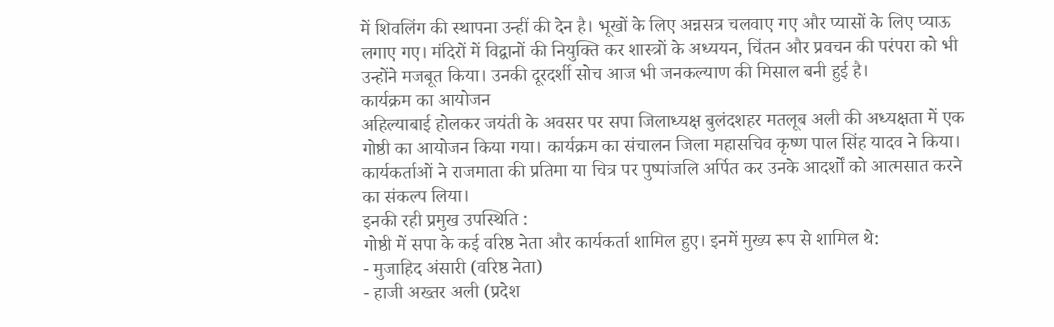में शिवलिंग की स्थापना उन्हीं की देन है। भूखों के लिए अन्नसत्र चलवाए गए और प्यासों के लिए प्याऊ लगाए गए। मंदिरों में विद्वानों की नियुक्ति कर शास्त्रों के अध्ययन, चिंतन और प्रवचन की परंपरा को भी उन्होंने मजबूत किया। उनकी दूरदर्शी सोच आज भी जनकल्याण की मिसाल बनी हुई है।
कार्यक्रम का आयोजन
अहिल्याबाई होलकर जयंती के अवसर पर सपा जिलाध्यक्ष बुलंदशहर मतलूब अली की अध्यक्षता में एक गोष्ठी का आयोजन किया गया। कार्यक्रम का संचालन जिला महासचिव कृष्ण पाल सिंह यादव ने किया। कार्यकर्ताओं ने राजमाता की प्रतिमा या चित्र पर पुष्पांजलि अर्पित कर उनके आदर्शों को आत्मसात करने का संकल्प लिया।
इनकी रही प्रमुख उपस्थिति :
गोष्ठी में सपा के कई वरिष्ठ नेता और कार्यकर्ता शामिल हुए। इनमें मुख्य रूप से शामिल थे:
- मुजाहिद अंसारी (वरिष्ठ नेता)
- हाजी अख्तर अली (प्रदेश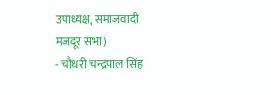उपाध्यक्ष, समाजवादी मजदूर सभा)
- चौधरी चन्द्रपाल सिंह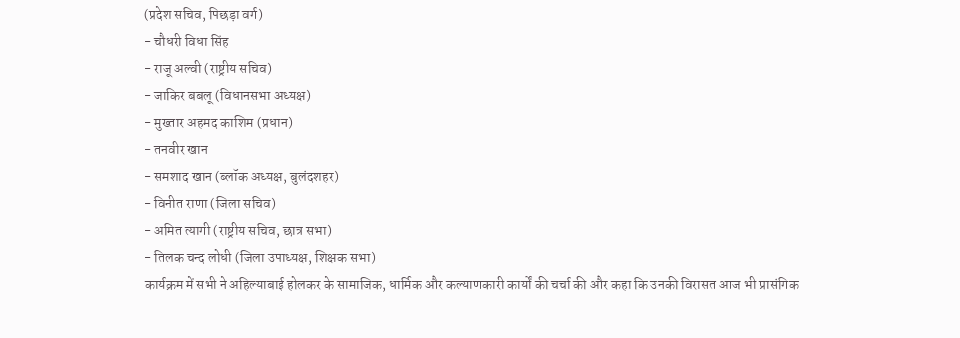(प्रदेश सचिव, पिछड़ा वर्ग)
- चौधरी विधा सिंह
- राजू अल्वी (राष्ट्रीय सचिव)
- जाकिर बबलू (विधानसभा अध्यक्ष)
- मुख्तार अहमद काशिम (प्रधान)
- तनवीर खान
- समशाद खान (ब्लॉक अध्यक्ष, बुलंदशहर)
- विनीत राणा (जिला सचिव)
- अमित त्यागी (राष्ट्रीय सचिव, छात्र सभा)
- तिलक चन्द लोधी (जिला उपाध्यक्ष, शिक्षक सभा)
कार्यक्रम में सभी ने अहिल्याबाई होलकर के सामाजिक, धार्मिक और कल्याणकारी कार्यों की चर्चा की और कहा कि उनकी विरासत आज भी प्रासंगिक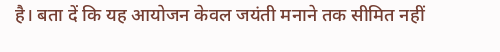है। बता दें कि यह आयोजन केवल जयंती मनाने तक सीमित नहीं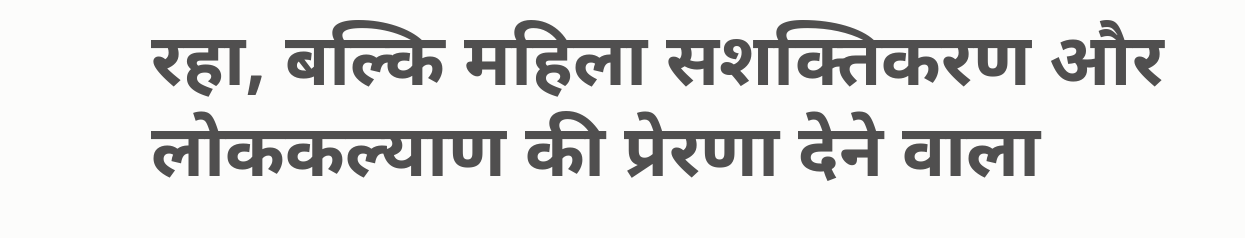रहा, बल्कि महिला सशक्तिकरण और लोककल्याण की प्रेरणा देने वाला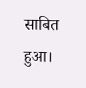साबित हुआ।